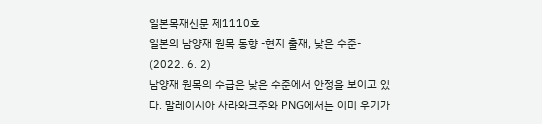일본목재신문 제1110호
일본의 남양재 원목 동향 -현지 출재, 낮은 수준- (2022. 6. 2)
남양재 원목의 수급은 낮은 수준에서 안정을 보이고 있다. 말레이시아 사라와크주와 PNG에서는 이미 우기가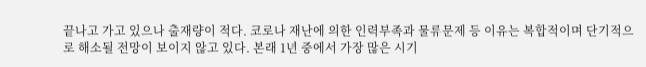끝나고 가고 있으나 출재량이 적다. 코로나 재난에 의한 인력부족과 물류문제 등 이유는 복합적이며 단기적으로 해소될 전망이 보이지 않고 있다. 본래 1년 중에서 가장 많은 시기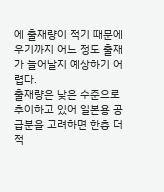에 출재량이 적기 때문에 우기까지 어느 정도 출재가 늘어날지 예상하기 어렵다.
출재량은 낮은 수준으로 추이하고 있어 일본용 공급분을 고려하면 한층 더 적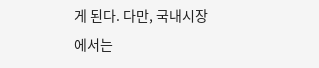게 된다. 다만, 국내시장에서는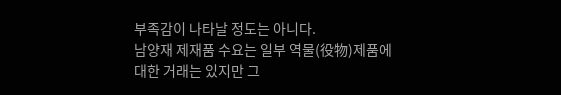부족감이 나타날 정도는 아니다.
남양재 제재품 수요는 일부 역물(役物)제품에 대한 거래는 있지만 그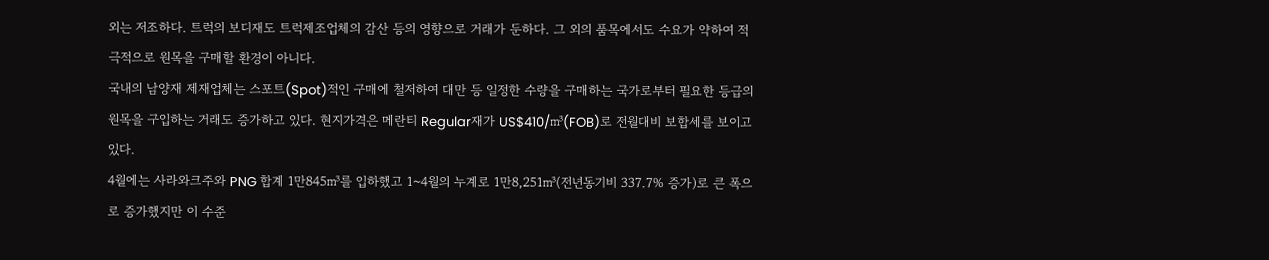외는 저조하다. 트럭의 보디재도 트럭제조업체의 감산 등의 영향으로 거래가 둔하다. 그 외의 품목에서도 수요가 약하여 적극적으로 원목을 구매할 환경이 아니다.
국내의 남양재 제재업체는 스포트(Spot)적인 구매에 철저하여 대만 등 일정한 수량을 구매하는 국가로부터 필요한 등급의 원목을 구입하는 거래도 증가하고 있다. 현지가격은 메란티 Regular재가 US$410/㎥(FOB)로 전월대비 보합세를 보이고 있다.
4월에는 사라와크주와 PNG 합계 1만845㎥를 입하했고 1~4월의 누계로 1만8,251㎥(전년동기비 337.7% 증가)로 큰 폭으로 증가했지만 이 수준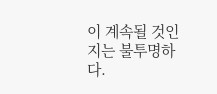이 계속될 것인지는 불투명하다.